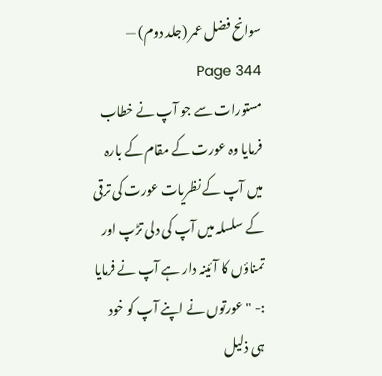سوانح فضل عمر (جلد دوم) — Page 344
مستورات سے جو آپ نے خطاب فرمایا وہ عورت کے مقام کے بارہ میں آپ کے نظریات عورت کی ترقی کے سلسلہ میں آپ کی دلی تڑپ اور تمناؤں کا آئینہ دار ہے آپ نے فرمایا :- " عورتوں نے اپنے آپ کو خود ہی ذلیل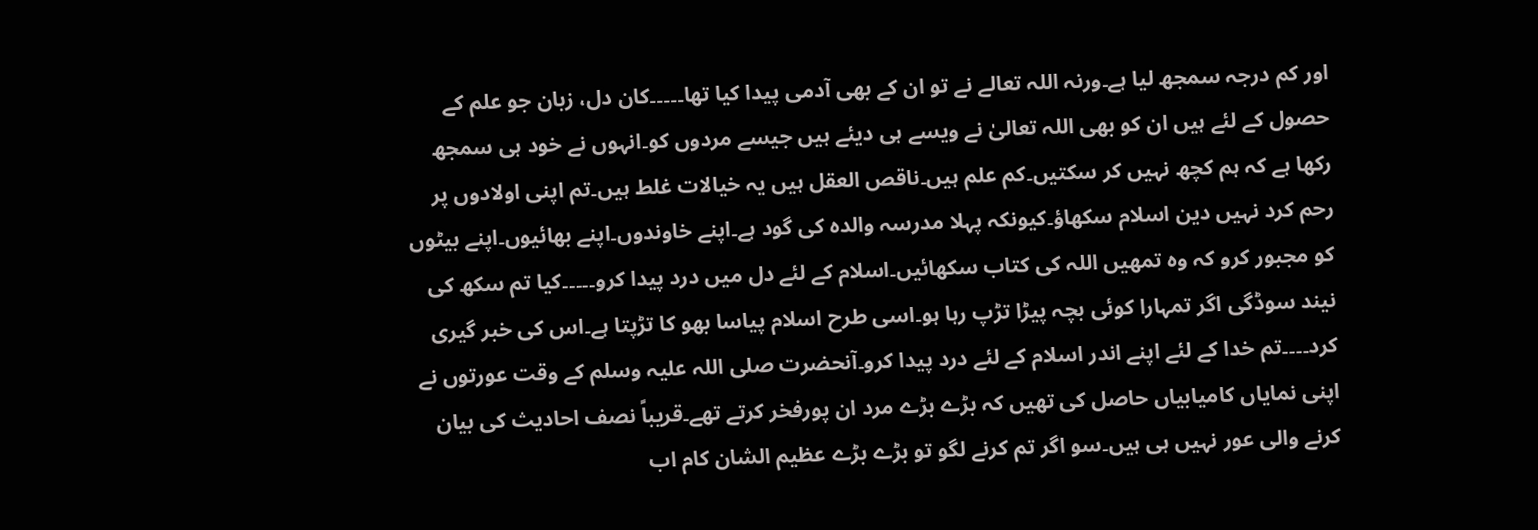اور کم درجہ سمجھ لیا ہے۔ورنہ اللہ تعالے نے تو ان کے بھی آدمی پیدا کیا تھا۔۔۔۔۔کان دل، زبان جو علم کے حصول کے لئے ہیں ان کو بھی اللہ تعالیٰ نے ویسے ہی دیئے ہیں جیسے مردوں کو۔انہوں نے خود ہی سمجھ رکھا ہے کہ ہم کچھ نہیں کر سکتیں۔کم علم ہیں۔ناقص العقل ہیں یہ خیالات غلط ہیں۔تم اپنی اولادوں پر رحم کرد نہیں دین اسلام سکھاؤ۔کیونکہ پہلا مدرسہ والدہ کی گود ہے۔اپنے خاوندوں۔اپنے بھائیوں۔اپنے بیٹوں کو مجبور کرو کہ وہ تمھیں اللہ کی کتاب سکھائیں۔اسلام کے لئے دل میں درد پیدا کرو۔۔۔۔۔کیا تم سکھ کی نیند سوڈگی اگر تمہارا کوئی بچہ پیڑا تڑپ رہا ہو۔اسی طرح اسلام پیاسا بھو کا تڑپتا ہے۔اس کی خبر گیری کرد۔۔۔۔تم خدا کے لئے اپنے اندر اسلام کے لئے درد پیدا کرو۔آنحضرت صلی اللہ علیہ وسلم کے وقت عورتوں نے اپنی نمایاں کامیابیاں حاصل کی تھیں کہ بڑے بڑے مرد ان پورفخر کرتے تھے۔قریباً نصف احادیث کی بیان کرنے والی عور نہیں ہی ہیں۔سو اگر تم کرنے لگو تو بڑے بڑے عظیم الشان کام اب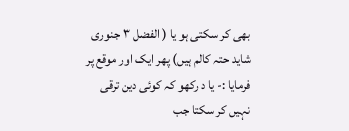بھی کر سکتی ہو یا ( الفضل ۳ جنوری شاید حتہ کالم ہیں) پھر ایک اور موقع پر فرمایا :- یا د رکھو کہ کوئی دین ترقی نہیں کر سکتا جب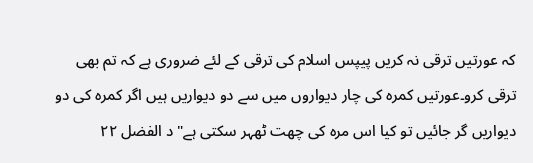کہ عورتیں ترقی نہ کریں پیپس اسلام کی ترقی کے لئے ضروری ہے کہ تم بھی ترقی کرو۔عورتیں کمرہ کی چار دیواروں میں سے دو دیواریں ہیں اگر کمرہ کی دو دیواریں گر جائیں تو کیا اس مرہ کی چھت ٹھہر سکتی ہے" د الفضل ۲۲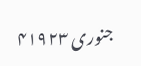جنوری ۴۱۹۲۳